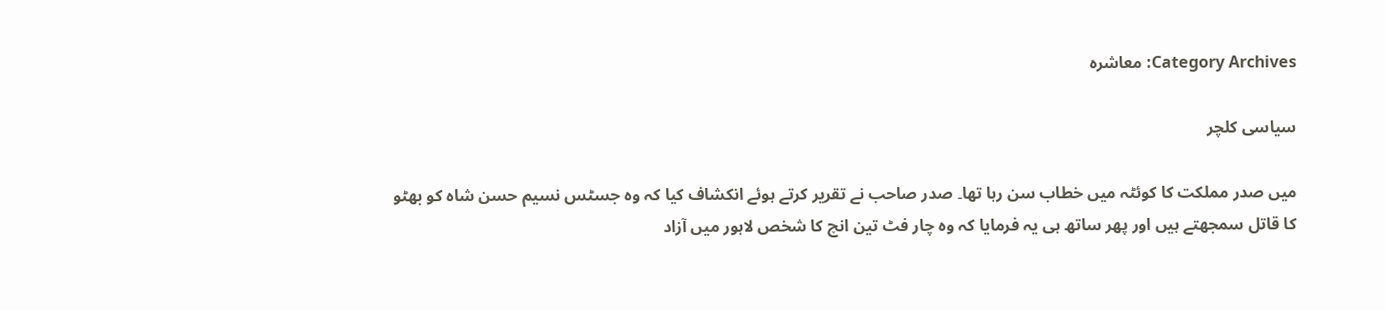Category Archives: معاشرہ

سياسی کلچر

میں صدر مملکت کا کوئٹہ میں خطاب سن رہا تھا۔ صدر صاحب نے تقریر کرتے ہوئے انکشاف کیا کہ وہ جسٹس نسیم حسن شاہ کو بھٹو کا قاتل سمجھتے ہیں اور پھر ساتھ ہی یہ فرمایا کہ وہ چار فٹ تین انچ کا شخص لاہور میں آزاد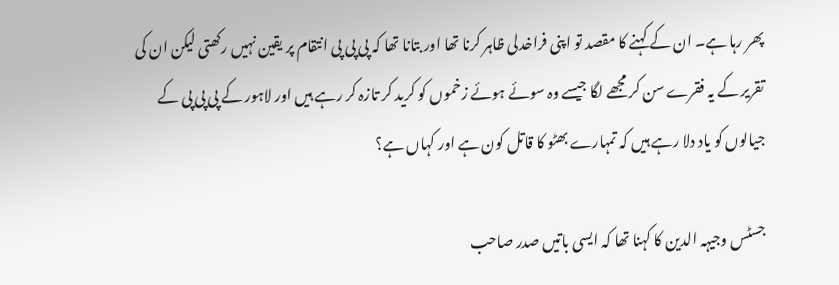پھر رہا ہے۔ ان کے کہنے کا مقصد تو اپنی فراخدلی ظاہر کرنا تھا اور بتانا تھا کہ پی پی پی انتقام پر یقین نہیں رکھتی لیکن ان کی تقریر کے یہ فقرے سن کر مجھے لگا جیسے وہ سوئے ہوئے زخموں کو کرید کر تازہ کر رہے ہیں اور لاہور کے پی پی پی کے جیالوں کو یاد دلا رہے ہیں کہ تمہارے بھٹو کا قاتل کون ہے اور کہاں ہے؟

جسٹس وجیہہ الدین کا کہنا تھا کہ ایسی باتیں صدر صاحب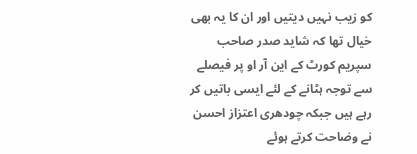کو زیب نہیں دیتیں اور ان کا یہ بھی خیال تھا کہ شاید صدر صاحب سپریم کورٹ کے این آر او پر فیصلے سے توجہ ہٹانے کے لئے ایسی باتیں کر رہے ہیں جبکہ چودھری اعتزاز احسن نے وضاحت کرتے ہوئے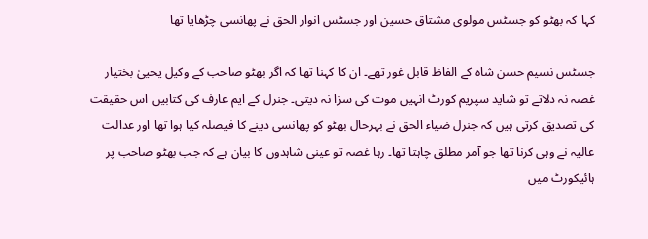کہا کہ بھٹو کو جسٹس مولوی مشتاق حسین اور جسٹس انوار الحق نے پھانسی چڑھایا تھا

جسٹس نسیم حسن شاہ کے الفاظ قابل غور تھے۔ ان کا کہنا تھا کہ اگر بھٹو صاحب کے وکیل یحییٰ بختیار غصہ نہ دلاتے تو شاید سپریم کورٹ انہیں موت کی سزا نہ دیتی۔ جنرل کے ایم عارف کی کتابیں اس حقیقت کی تصدیق کرتی ہیں کہ جنرل ضیاء الحق نے بہرحال بھٹو کو پھانسی دینے کا فیصلہ کیا ہوا تھا اور عدالت عالیہ نے وہی کرنا تھا جو آمر مطلق چاہتا تھا۔ رہا غصہ تو عینی شاہدوں کا بیان ہے کہ جب بھٹو صاحب پر ہائیکورٹ میں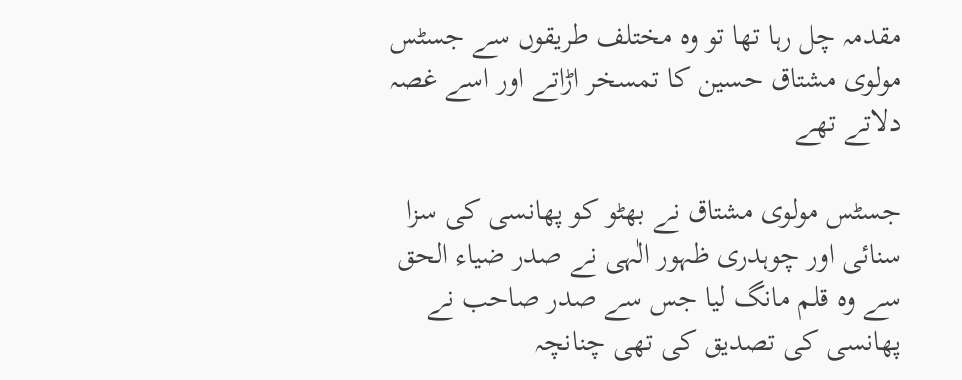مقدمہ چل رہا تھا تو وہ مختلف طریقوں سے جسٹس مولوی مشتاق حسین کا تمسخر اڑاتے اور اسے غصہ دلاتے تھے

جسٹس مولوی مشتاق نے بھٹو کو پھانسی کی سزا سنائی اور چوہدری ظہور الٰہی نے صدر ضیاء الحق سے وہ قلم مانگ لیا جس سے صدر صاحب نے پھانسی کی تصدیق کی تھی چنانچہ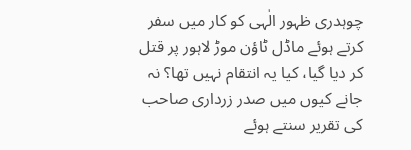چوہدری ظہور الٰہی کو کار میں سفر کرتے ہوئے ماڈل ٹاؤن موڑ لاہور پر قتل کر دیا گیا، کیا یہ انتقام نہیں تھا؟ نہ جانے کیوں میں صدر زرداری صاحب کی تقریر سنتے ہوئے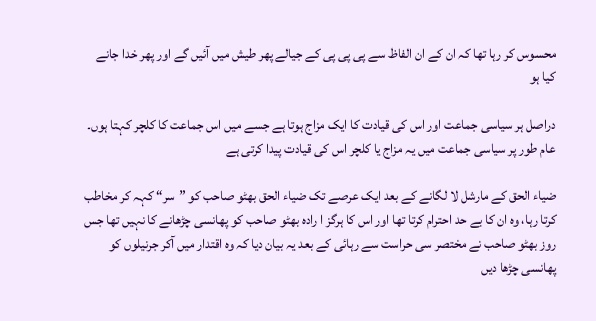محسوس کر رہا تھا کہ ان کے ان الفاظ سے پی پی پی کے جیالے پھر طیش میں آئیں گے اور پھر خدا جانے کیا ہو

دراصل ہر سیاسی جماعت اور اس کی قیادت کا ایک مزاج ہوتا ہے جسے میں اس جماعت کا کلچر کہتا ہوں۔ عام طور پر سیاسی جماعت میں یہ مزاج یا کلچر اس کی قیادت پیدا کرتی ہے

ضیاء الحق کے مارشل لا لگانے کے بعد ایک عرصے تک ضیاء الحق بھٹو صاحب کو ”سر“ کہہ کر مخاطب کرتا رہا، وہ ان کا بے حد احترام کرتا تھا اور اس کا ہرگز ا رادہ بھٹو صاحب کو پھانسی چڑھانے کا نہیں تھا جس روز بھٹو صاحب نے مختصر سی حراست سے رہائی کے بعد یہ بیان دیا کہ وہ اقتدار میں آکر جرنیلوں کو پھانسی چڑھا دیں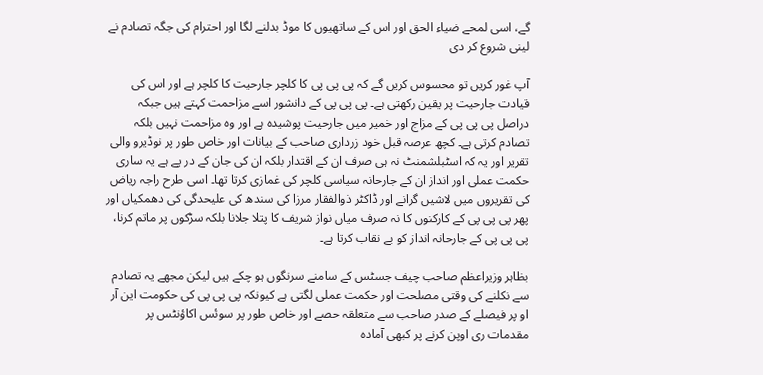گے، اسی لمحے ضیاء الحق اور اس کے ساتھیوں کا موڈ بدلنے لگا اور احترام کی جگہ تصادم نے لینی شروع کر دی

آپ غور کریں تو محسوس کریں گے کہ پی پی پی کا کلچر جارحیت کا کلچر ہے اور اس کی قیادت جارحیت پر یقین رکھتی ہے۔ پی پی پی کے دانشور اسے مزاحمت کہتے ہیں جبکہ دراصل پی پی پی کے مزاج اور خمیر میں جارحیت پوشیدہ ہے اور وہ مزاحمت نہیں بلکہ تصادم کرتی ہے۔ کچھ عرصہ قبل خود زرداری صاحب کے بیانات اور خاص طور پر نوڈیرو والی تقریر اور یہ کہ اسٹبلشمنٹ نہ ہی صرف ان کے اقتدار بلکہ ان کی جان کے در پے ہے یہ ساری حکمت عملی اور انداز ان کے جارحانہ سیاسی کلچر کی غمازی کرتا تھا۔ اسی طرح راجہ ریاض کی تقریروں میں لاشیں گرانے اور ڈاکٹر ذوالفقار مرزا کی سندھ کی علیحدگی کی دھمکیاں اور پھر پی پی پی کے کارکنوں کا نہ صرف میاں نواز شریف کا پتلا جلانا بلکہ سڑکوں پر ماتم کرنا، پی پی پی کے جارحانہ انداز کو بے نقاب کرتا ہے۔

بظاہر وزیراعظم صاحب چیف جسٹس کے سامنے سرنگوں ہو چکے ہیں لیکن مجھے یہ تصادم سے نکلنے کی وقتی مصلحت اور حکمت عملی لگتی ہے کیونکہ پی پی پی کی حکومت این آر او پر فیصلے کے صدر صاحب سے متعلقہ حصے اور خاص طور پر سوئس اکاؤنٹس پر مقدمات ری اوپن کرنے پر کبھی آمادہ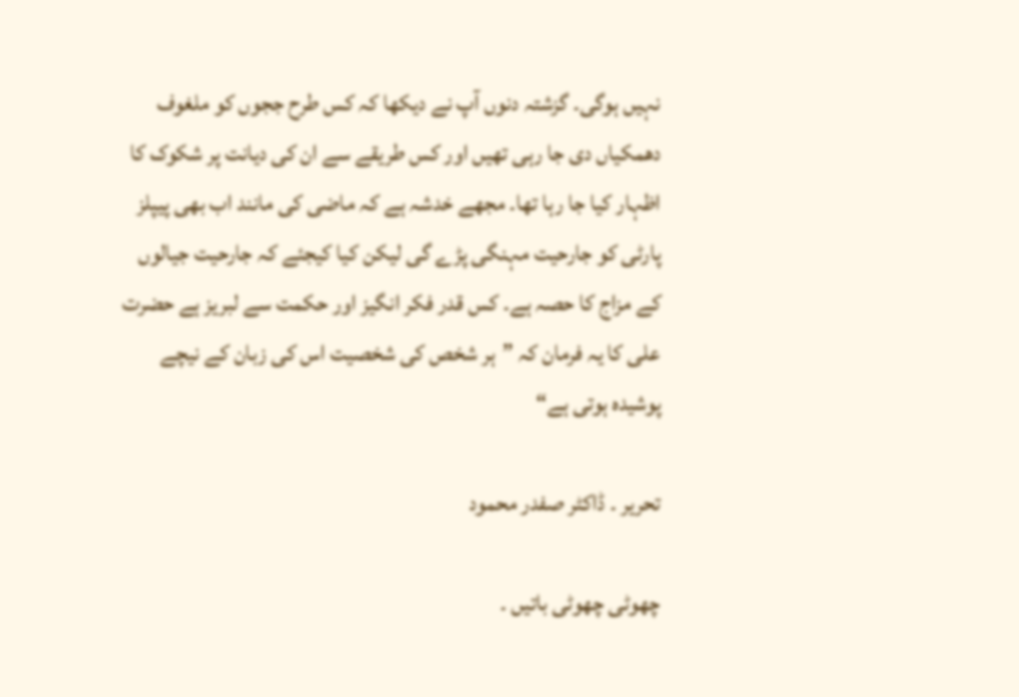نہیں ہوگی۔ گزشتہ دنوں آپ نے دیکھا کہ کس طرح ججوں کو ملغوف دھمکیاں دی جا رہی تھیں اور کس طریقے سے ان کی دیانت پر شکوک کا اظہار کیا جا رہا تھا۔ مجھے خدشہ ہے کہ ماضی کی مانند اب بھی پیپلز پارٹی کو جارحیت مہنگی پڑے گی لیکن کیا کیجئے کہ جارحیت جیالوں کے مزاج کا حصہ ہے۔ کس قدر فکر انگیز اور حکمت سے لبریز ہے حضرت علی کا یہ فرمان کہ ”ہر شخص کی شخصیت اس کی زبان کے نیچے پوشیدہ ہوتی ہے“

تحرير ۔ ڈاکٹر صفدر محمود

چھوٹی چھوٹی باتيں ۔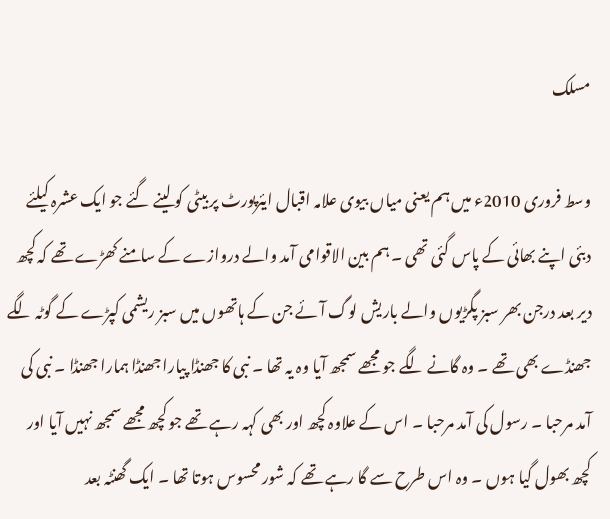مسلک

وسط فروری 2010ء ميں ہم يعنی مياں بيوی علامہ اقبال ايئرپورٹ پر بيٹی کو لينے گئے جو ايک عشرہ کيلئے دبئی اپنے بھائی کے پاس گئی تھی ۔ ہم بين الاقوامی آمد والے دروازے کے سامنے کھڑے تھے کہ کچھ دير بعد درجن بھر سبز پگڑيوں والے باريش لوگ آئے جن کے ہاتھوں میں سبز ریشمی کپڑے کے گوٹہ لگے جھنڈے بھی تھے ۔ وہ گانے لگے جو مجھے سمجھ آیا وہ يہ تھا ۔ نبی کا جھنڈا پيارا جھنڈا ہمارا جھنڈا ۔ نبی کی آمد مرحبا ۔ رسول کی آمد مرحبا ۔ اس کے علاوہ کچھ اور بھی کہہ رہے تھے جو کچھ مجھے سمجھ نہيں آيا اور کچھ بھول گيا ہوں ۔ وہ اس طرح سے گا رہے تھے کہ شور محسوس ہوتا تھا ۔ ایک گھنٹہ بعد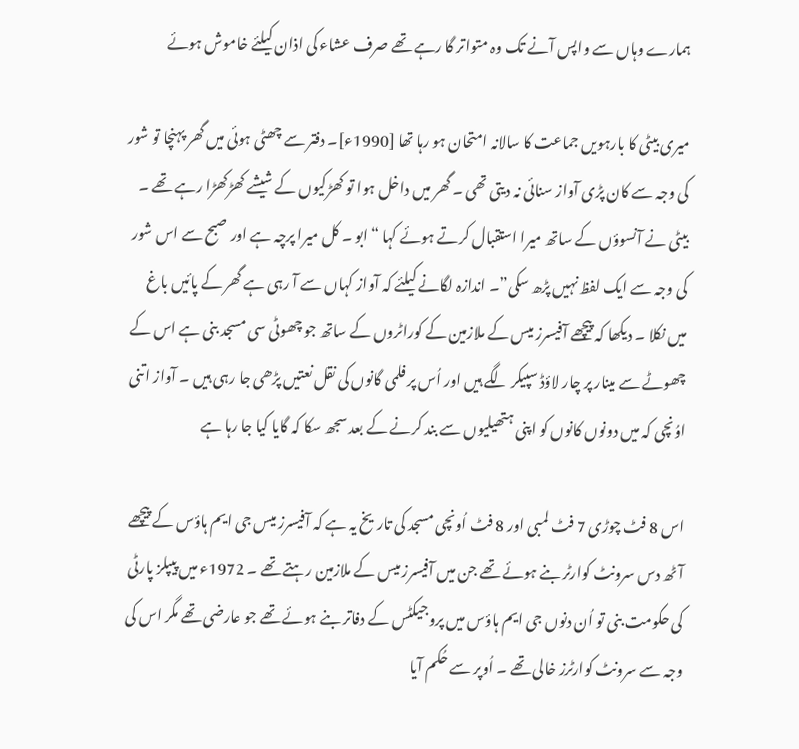ہمارے وہاں سے واپس آنے تک وہ متواتر گا رہے تھے صرف عشاء کی اذان کيلئے خاموش ہوئے

میری بیٹی کا بارہويں جماعت کا سالانہ امتحان ہو رہا تھا [1990ء]۔ دفتر سے چھٹی ہوئی میں گھر پہنچا تو شور کی وجہ سے کان پڑی آواز سنائی نہ ديتی تھی ۔ گھر میں داخل ہوا تو کھڑکيوں کے شيشے کھڑکھڑا رہے تھے ۔ بيٹی نے آنسوؤں کے ساتھ ميرا استقبال کرتے ہوئے کہا “ابو ۔ کل ميرا پرچہ ہے اور صبح سے اس شور کی وجہ سے ایک لفظ نہیں پڑھ سکی”۔ اندازہ لگانے کيلئے کہ آواز کہاں سے آ رہی ہے گھر کے پائیں باغ میں نکلا ۔ دیکھا کہ پيچھے آفيسرز میس کے ملازمین کے کوراٹروں کے ساتھ جو چھوٹی سی مسجد بنی ہے اس کے چھوٹے سے مينار پر چار لاؤڈ سپیکر لگے ہیں اور اُس پر فلمی گانوں کی نقل نعتیں پڑھی جا رہی ہيں ۔ آواز اتنی اوُنچی کہ میں دونوں کانوں کو اپنی ہتھيليوں سے بند کرنے کے بعد سجھ سکا کہ گايا کيا جا رہا ہے

اس 8 فٹ چوڑی 7 فٹ لمبی اور 8 فٹ اُونچی مسجد کی تاریخ يہ ہے کہ آفيسرز ميس جی ايم ہاؤس کے پيچھے آٹھ دس سرونٹ کوارٹر بنے ہوئے تھے جن ميں آفيسرز ميس کے ملازمين رہتے تھے ۔ 1972ء ميں پيپلز پارٹی کی حکومت بنی تو اُن دنوں جی ايم ہاؤس ميں پروجيکٹس کے دفاتر بنے ہوئے تھے جو عارضی تھے مگر اس کی وجہ سے سرونٹ کوارٹرز خالی تھے ۔ اُوپر سے حُکم آيا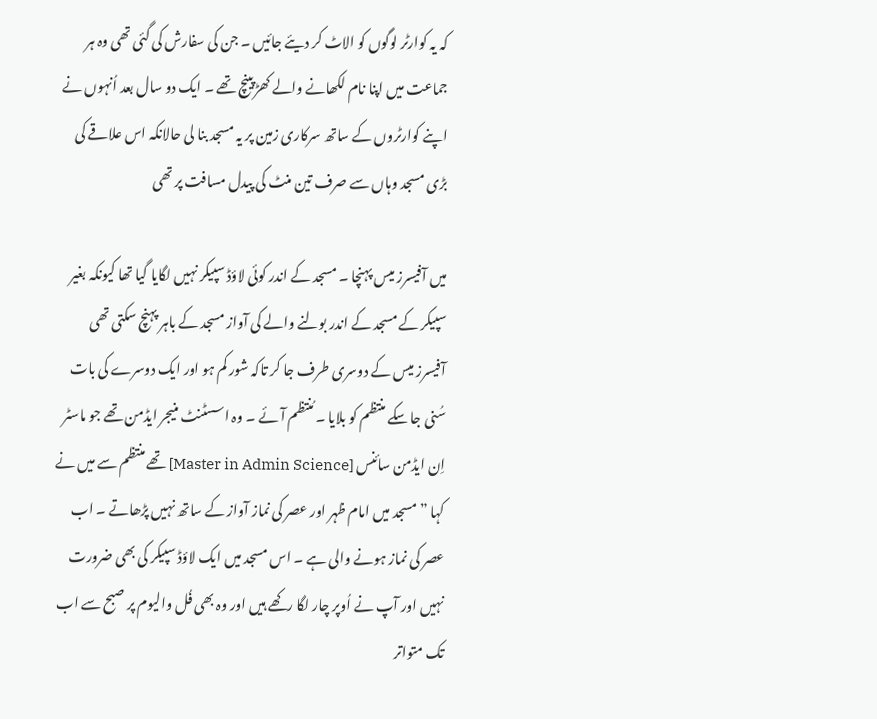کہ يہ کوارٹر لوگوں کو الاٹ کر ديئے جائيں ۔ جن کی سفارش کی گئی تھی وہ ہر جماعت ميں اپنا نام لکھانے والے کھڑپينچ تھے ۔ ايک دو سال بعد اُنہوں نے اپنے کوارٹروں کے ساتھ سرکاری زمين پر يہ مسجد بنا لی حالانکہ اس علاقے کی بڑی مسجد وہاں سے صرف تين منٹ کی پيدل مسافت پر تھی

ميں آفيسرز ميس پہنچا ۔ مسجد کے اندر کوئی لاؤڈ سپیکر نہيں لگايا گيا تھا کيونکہ بغير سپيکر کے مسجد کے اندر بولنے والے کی آواز مسجد کے باہر پہنچ سکتی تھی آفيسرز ميس کے دوسری طرف جا کر تاکہ شور کم ہو اور ايک دوسرے کی بات سُنی جا سکے منتظم کو بلایا ۔ مُنتظم آئے ۔ وہ اسسٹنٹ منيجر ايڈمن تھے جو ماسٹر اِن ايڈمن سائنس [Master in Admin Science] تھے منتظم سے میں نے کہا ” مسجد میں امام ظہر اور عصر کی نماز آواز کے ساتھ نہیں پڑھاتے ۔ اب عصر کی نماز ہونے والی ہے ۔ اس مسجد میں ايک لاؤڈ سپيکر کی بھی ضرورت نہیں اور آپ نے اُوپر چار لگا رکھے ہیں اور وہ بھی فُل واليوم پر صبح سے اب تک متواتر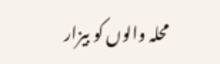محلہ والوں کو بيزار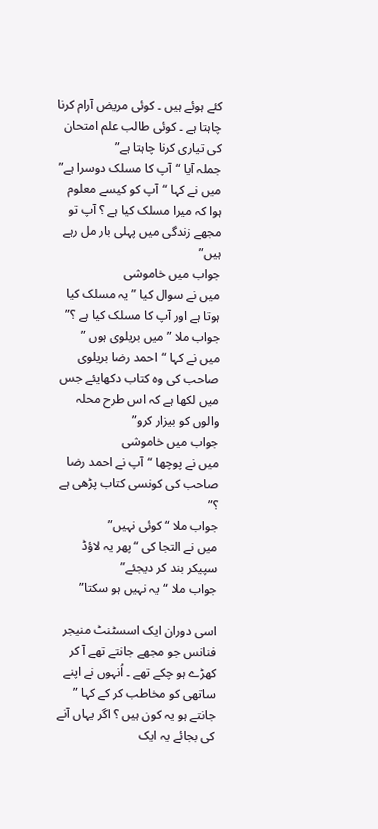کئے ہوئے ہیں ۔ کوئی مريض آرام کرنا چاہتا ہے ۔ کوئی طالب علم امتحان کی تياری کرنا چاہتا ہے”
جملہ آيا “آپ کا مسلک دوسرا ہے”
میں نے کہا “آپ کو کيسے معلوم ہوا کہ ميرا مسلک کیا ہے ؟ آپ تو مجھے زندگی میں پہلی بار مل رہے ہیں”
جواب میں خاموشی
میں نے سوال کیا ” يہ مسلک کيا ہوتا ہے اور آپ کا مسلک کيا ہے ؟”
جواب ملا ” میں بریلوی ہوں ”
میں نے کہا “احمد رضا بریلوی صاحب کی وہ کتاب دکھايئے جس میں لکھا ہے کہ اس طرح محلہ والوں کو بيزار کرو”
جواب میں خاموشی
میں نے پوچھا “آپ نے احمد رضا صاحب کی کونسی کتاب پڑھی ہے ؟”
جواب ملا “کوئی نہيں”
میں نے التجا کی “پھر يہ لاؤڈ سپیکر بند کر ديجئے”
جواب ملا “يہ نہيں ہو سکتا”

اسی دوران ايک اسسٹنٹ منيجر فنانس جو مجھے جانتے تھے آ کر کھڑے ہو چکے تھے ۔ اُنہوں نے اپنے ساتھی کو مخاطب کر کے کہا ” جانتے ہو یہ کون ہیں ؟ اگر يہاں آنے کی بجائے يہ ایک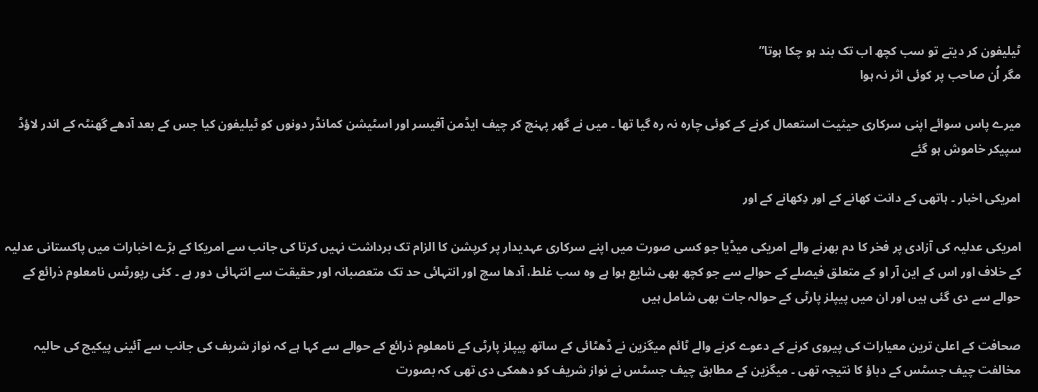ٹیلیفون کر ديتے تو سب کچھ اب تک بند ہو چکا ہوتا”
مگر اُن صاحب پر کوئی اثر نہ ہوا

ميرے پاس سوائے اپنی سرکاری حيثيت استعمال کرنے کے کوئی چارہ نہ رہ گيا تھا ۔ میں نے گھر پہنچ کر چيف ايڈمن آفيسر اور اسٹیشن کمانڈر دونوں کو ٹیليفون کیا جس کے بعد آدھے گھنٹہ کے اندر لاؤڈ سپيکر خاموش ہو گئے

امریکی اخبار ۔ ہاتھی کے دانت کھانے کے اور دِکھانے کے اور

امریکی عدلیہ کی آزادی پر فخر کا دم بھرنے والے امریکی میڈیا جو کسی صورت میں اپنے سرکاری عہدیدار پر کرپشن کا الزام تک برداشت نہیں کرتا کی جانب سے امریکا کے بڑے اخبارات میں پاکستانی عدلیہ کے خلاف اور اس کے این آر او کے متعلق فیصلے کے حوالے سے جو کچھ بھی شایع ہوا ہے وہ سب غلط، آدھا سچ اور انتہائی حد تک متعصبانہ اور حقیقت سے انتہائی دور ہے ۔ کئی رپورٹس نامعلوم ذرائع کے حوالے سے دی گئی ہیں اور ان میں پیپلز پارٹی کے حوالہ جات بھی شامل ہیں

صحافت کے اعلیٰ ترین معیارات کی پیروی کرنے کے دعوے کرنے والے ٹائم میگزین نے ڈھٹائی کے ساتھ پیپلز پارٹی کے نامعلوم ذرائع کے حوالے سے کہا ہے کہ نواز شریف کی جانب سے آئینی پیکیج کی حالیہ مخالفت چیف جسٹس کے دباؤ کا نتیجہ تھی ۔ میگزین کے مطابق چیف جسٹس نے نواز شریف کو دھمکی دی تھی کہ بصورت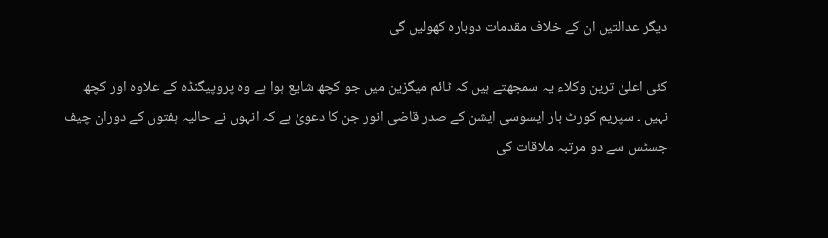دیگر عدالتیں ان کے خلاف مقدمات دوبارہ کھولیں گی

کئی اعلیٰ ترین وکلاء یہ سمجھتے ہیں کہ ٹائم میگزین میں جو کچھ شایع ہوا ہے وہ پروپیگنڈہ کے علاوہ اور کچھ نہیں ۔ سپریم کورٹ بار ایسوسی ایشن کے صدر قاضی انور جن کا دعویٰ ہے کہ انہوں نے حالیہ ہفتوں کے دوران چیف جسٹس سے دو مرتبہ ملاقات کی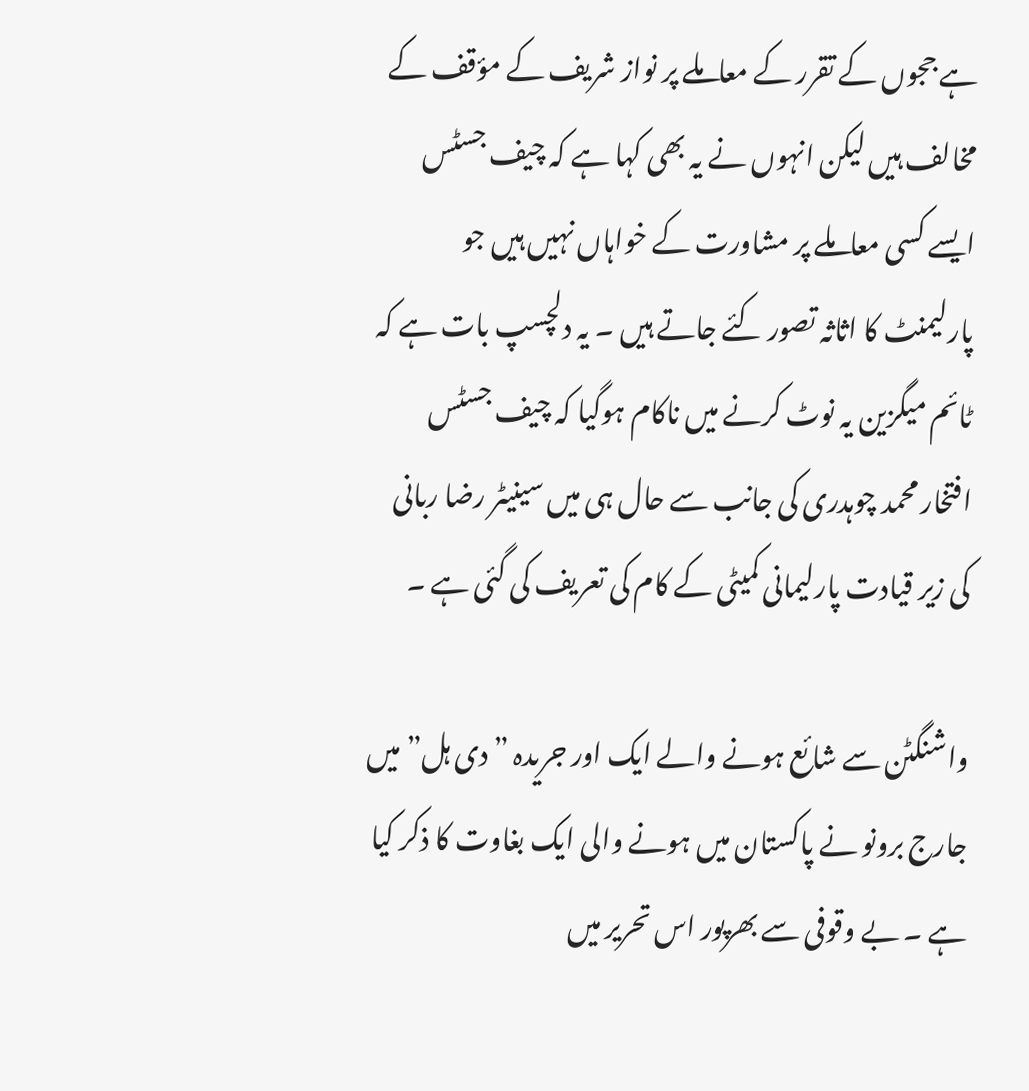ہے ججوں کے تقرر کے معاملے پر نواز شریف کے مؤقف کے مخالف ہیں لیکن انہوں نے یہ بھی کہا ہے کہ چیف جسٹس ایسے کسی معاملے پر مشاورت کے خواہاں نہیں ہیں جو پارلیمنٹ کا اثاثہ تصور کئے جاتے ہیں ۔ یہ دلچسپ بات ہے کہ ٹائم میگزین یہ نوٹ کرنے میں ناکام ہوگیا کہ چیف جسٹس افتخار محمد چوہدری کی جانب سے حال ہی میں سینیٹر رضا ربانی کی زیر قیادت پارلیمانی کمیٹی کے کام کی تعریف کی گئی ہے ۔

واشنگٹن سے شائع ہونے والے ایک اور جريدہ ”دی ہل” میں جارج برونو نے پاکستان میں ہونے والی ایک بغاوت کا ذکر کیا ہے ۔ بے وقوفی سے بھرپور اس تحریر میں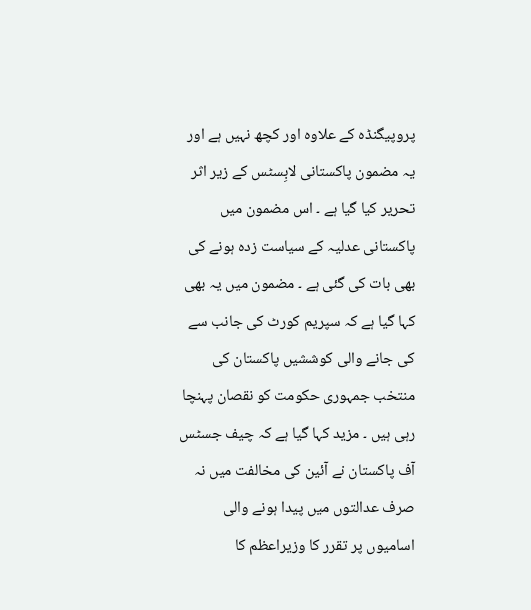پروپیگنڈہ کے علاوہ اور کچھ نہیں ہے اور یہ مضمون پاکستانی لابِسٹس کے زیر اثر تحریر کیا گیا ہے ۔ اس مضمون میں پاکستانی عدلیہ کے سیاست زدہ ہونے کی بھی بات کی گئی ہے ۔ مضمون میں یہ بھی کہا گیا ہے کہ سپریم کورٹ کی جانب سے کی جانے والی کوششیں پاکستان کی منتخب جمہوری حکومت کو نقصان پہنچا رہی ہیں ۔ مزید کہا گیا ہے کہ چیف جسٹس آف پاکستان نے آئین کی مخالفت میں نہ صرف عدالتوں میں پیدا ہونے والی اسامیوں پر تقرر کا وزیراعظم کا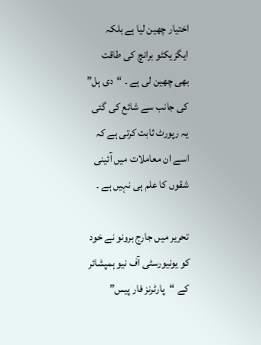اختیار چھین لیا ہے بلکہ ایگزیکٹو برانچ کی طاقت بھی چھین لی ہے ۔ “دی ہل” کی جانب سے شائع کی گئی یہ رپورٹ ثابت کرتی ہے کہ اسے ان معاملات میں آئینی شقوں کا علم ہی نہیں ہے ۔

تحریر میں جارج برونو نے خود کو یونیورسٹی آف نیو ہمپشائر کے “پارٹرنز فار پیس”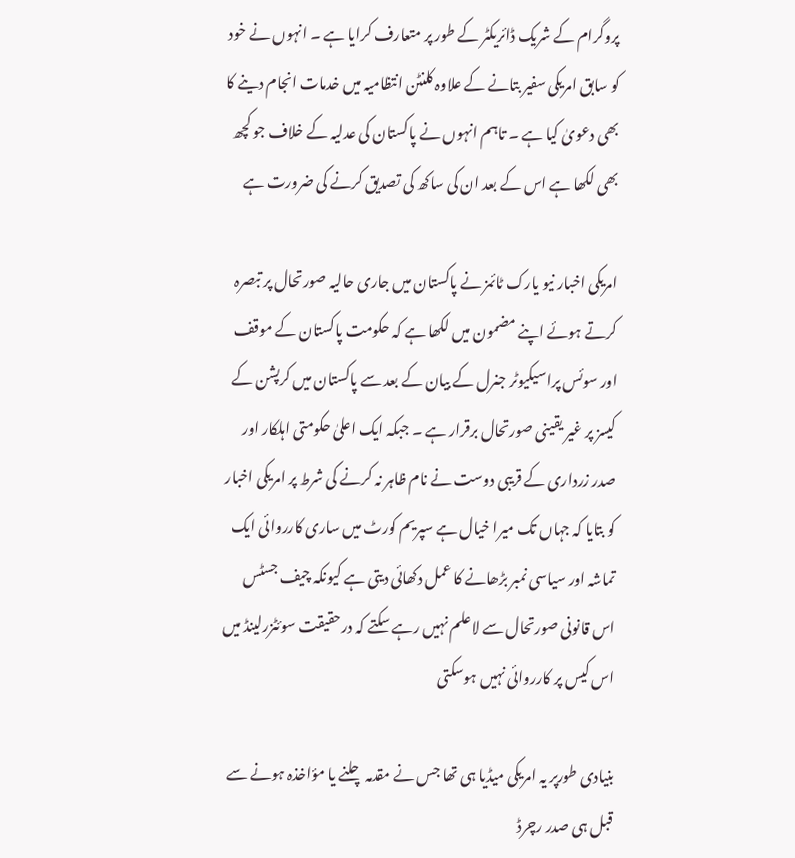پروگرام کے شریک ڈائریکٹر کے طور پر متعارف کرایا ہے ۔ انہوں نے خود کو سابق امریکی سفیر بتانے کے علاوہ کلنٹن انتظامیہ میں خدمات انجام دینے کا بھی دعویٰ کیا ہے ۔ تاہم انہوں نے پاکستان کی عدلیہ کے خلاف جو کچھ بھی لکھا ہے اس کے بعد ان کی ساکھ کی تصدیق کرنے کی ضرورت ہے

امریکی اخبار نیو یارک ٹائمز نے پاکستان میں جاری حالیہ صورتحال پر تبصرہ کرتے ہوئے اپنے مضمون میں لکھا ہے کہ حکومت پاکستان کے موقف اور سوئس پراسیکیوٹر جنرل کے بیان کے بعد سے پاکستان میں کرپشن کے کیسز پر غیر یقینی صورتحال برقرار ہے ۔ جبکہ ایک اعلیٰ حکومتی اہلکار اور صدر زرداری کے قریبی دوست نے نام ظاہر نہ کرنے کی شرط پر امریکی اخبار کو بتایا کہ جہاں تک میرا خیال ہے سپریم کورٹ میں ساری کارروائی ایک تماشہ اور سیاسی نمبر بڑھانے کا عمل دکھائی دیتی ہے کیونکہ چیف جسٹس اس قانونی صورتحال سے لاعلم نہیں رہے سکتے کہ درحقیقت سوئٹزرلینڈ میں اس کیس پر کارروائی نہیں ہوسکتی

بنیادی طورپر یہ امریکی میڈیا ہی تھا جس نے مقدمہ چلنے یا مؤاخذہ ہونے سے قبل ہی صدر رچرڈ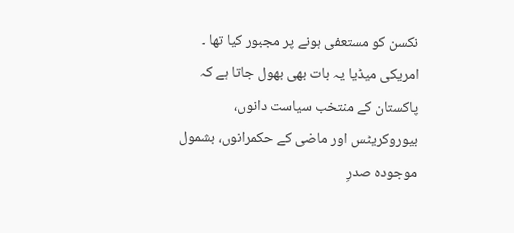نکسن کو مستعفی ہونے پر مجبور کیا تھا ۔ امریکی میڈیا یہ بات بھی بھول جاتا ہے کہ پاکستان کے منتخب سیاست دانوں، بیوروکریٹس اور ماضی کے حکمرانوں، بشمول موجودہ صدرِ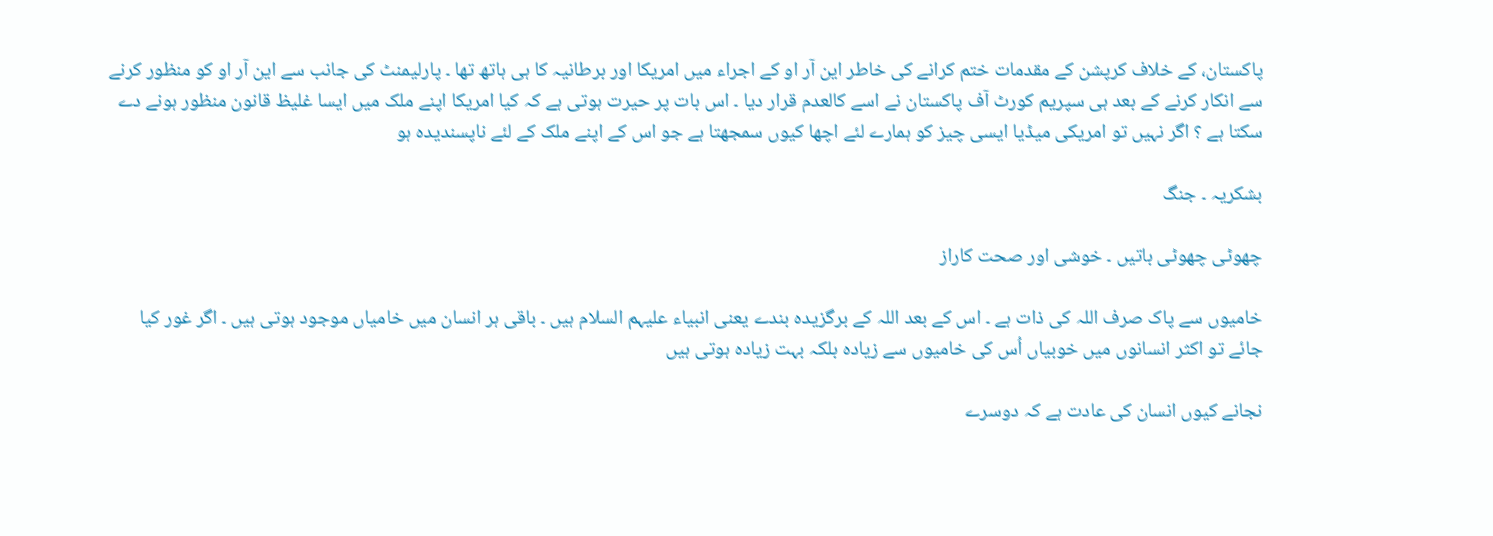پاکستان، کے خلاف کرپشن کے مقدمات ختم کرانے کی خاطر این آر او کے اجراء میں امریکا اور برطانیہ کا ہی ہاتھ تھا ۔ پارلیمنٹ کی جانب سے این آر او کو منظور کرنے سے انکار کرنے کے بعد ہی سپریم کورٹ آف پاکستان نے اسے کالعدم قرار دیا ۔ اس بات پر حیرت ہوتی ہے کہ کیا امریکا اپنے ملک میں ایسا غلیظ قانون منظور ہونے دے سکتا ہے ؟ اگر نہیں تو امریکی میڈیا ایسی چیز کو ہمارے لئے اچھا کیوں سمجھتا ہے جو اس کے اپنے ملک کے لئے ناپسندیدہ ہو

بشکريہ ۔ جنگ

چھوٹی چھوٹی باتيں ۔ خوشی اور صحت کاراز

خاميوں سے پاک صرف اللہ کی ذات ہے ۔ اس کے بعد اللہ کے برگزيدہ بندے يعنی انبیاء عليہم السلام ہيں ۔ باقی ہر انسان ميں خامياں موجود ہوتی ہيں ۔ اگر غور کيا جائے تو اکثر انسانوں ميں خوبياں اُس کی خاميوں سے زيادہ بلکہ بہت زيادہ ہوتی ہيں

نجانے کيوں انسان کی عادت ہے کہ دوسرے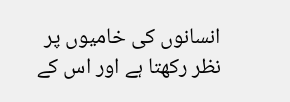انسانوں کی خاميوں پر نظر رکھتا ہے اور اس کے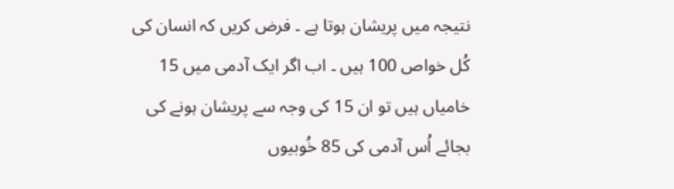نتيجہ ميں پریشان ہوتا ہے ۔ فرض کريں کہ انسان کی کُل خواص 100 ہيں ۔ اب اگر ایک آدمی ميں 15 خامياں ہيں تو ان 15 کی وجہ سے پريشان ہونے کی بجائے اُس آدمی کی 85 خُوبيوں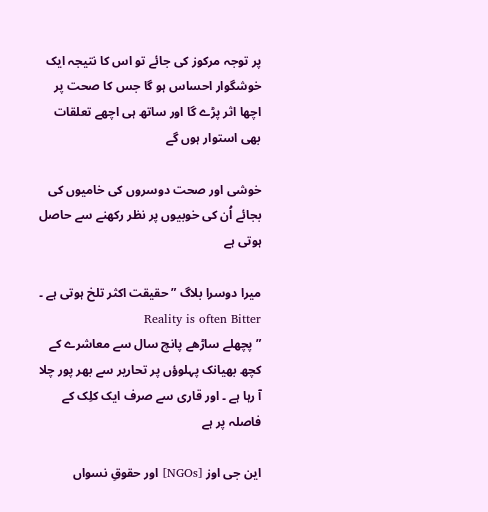پر توجہ مرکوز کی جائے تو اس کا نتيجہ ايک خوشگوار احساس ہو گا جس کا صحت پر اچھا اثر پڑے گا اور ساتھ ہی اچھے تعلقات بھی استوار ہوں گے

خوشی اور صحت دوسروں کی خاميوں کی بجائے اُن کی خوبيوں پر نظر رکھنے سے حاصل ہوتی ہے

میرا دوسرا بلاگ ” حقیقت اکثر تلخ ہوتی ہے ۔ Reality is often Bitter
” پچھلے ساڑھے پانچ سال سے معاشرے کے کچھ بھیانک پہلوؤں پر تحاریر سے بھر پور چلا آ رہا ہے ۔ اور قاری سے صرف ایک کلِک کے فاصلہ پر ہے

اين جی اوز [NGOs] اور حقوقِ نسواں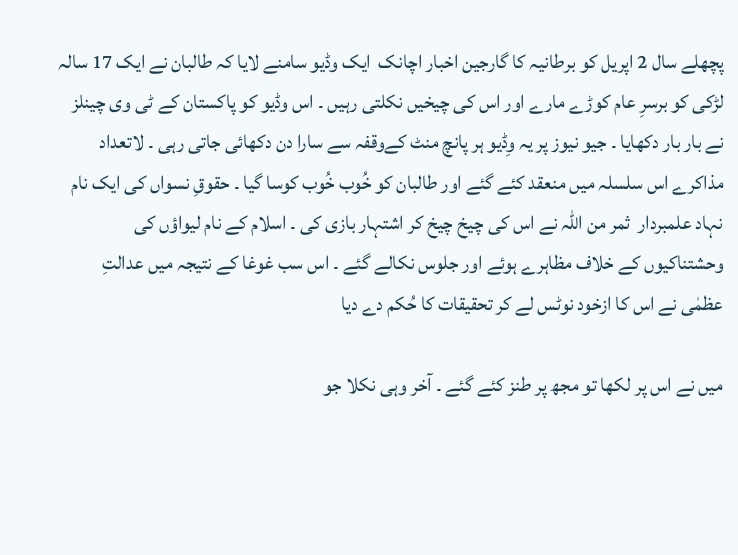پچھلے سال 2 اپريل کو برطانيہ کا گارجين اخبار اچانک  ايک وڈيو سامنے لايا کہ طالبان نے ايک 17 سالہ لڑکی کو برسرِ عام کوڑے مارے اور اس کی چيخيں نکلتی رہيں ۔ اس وڈيو کو پاکستان کے ٹی وی چينلز نے بار بار دکھايا ۔ جيو نيوز پر يہ وِڈيو ہر پانچ منٹ کےوقفہ سے سارا دن دکھائی جاتی رہی ۔ لاتعداد مذاکرے اس سلسلہ ميں منعقد کئے گئے اور طالبان کو خُوب خُوب کوسا گيا ۔ حقوقِ نسواں کی ايک نام نہاد علمبردار  ثمر من اللہ نے اس کی چیخ چيخ کر اشتہار بازی کی ۔ اسلام کے نام ليواؤں کی وحشتناکيوں کے خلاف مظاہرے ہوئے اور جلوس نکالے گئے ۔ اس سب غوغا کے نتيجہ ميں عدالتِ عظمٰی نے اس کا ازخود نوٹس لے کر تحقيقات کا حُکم دے ديا

ميں نے اس پر لکھا تو مجھ پر طنز کئے گئے ۔ آخر وہی نکلا جو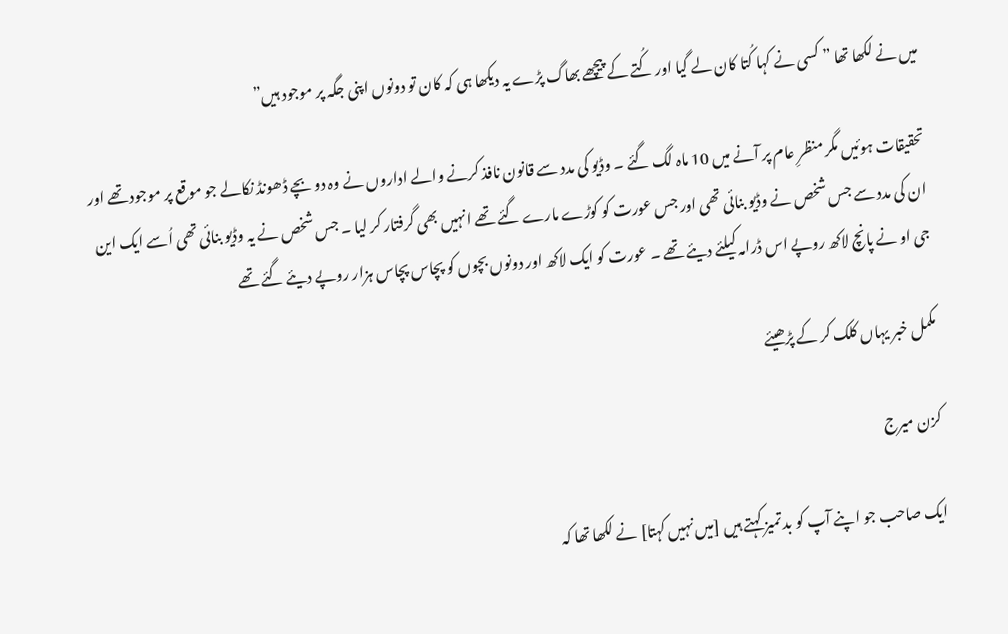ميں نے لکھا تھا ” کسی نے کہا کُتا کان لے گيا اور کُتے کے پيچھے بھاگ پڑے يہ ديکھا ہی کہ کان تو دونوں اپنی جگہ پر موجود ہيں”

تحقيقات ہوئيں مگر منظرِ عام پر آنے ميں 10 ماہ لگ گئے ۔ وڈيو کی مدد سے قانون نافذ کرنے والے اداروں نے وہ دو بچے ڈھونڈ نکالے جو موقع پر موجود تھے اور ان کی مدد سے جس شخص نے وڈيو بنائی تھی اور جس عورت کو کوڑے مارے گئے تھے انہيں بھی گرفتار کر ليا ۔ جس شخص نے يہ وڈيو بنائی تھی اُسے ايک اين جی او نے پانچ لاکھ روپے اس ڈرامہ کيلئے ديئے تھے ۔ عورت کو ايک لاکھ اور دونوں بچوں کو پچاس پچاس ہزار روپے ديئے گئے تھے

مکمل خبر يہاں کلک کر کے پڑھيئے

کزن ميرج

ايک صاحب جو اپنے آپ کو بد تميز کہتے ہيں [ميں نہيں کہتا] نے لکھا تھا کہ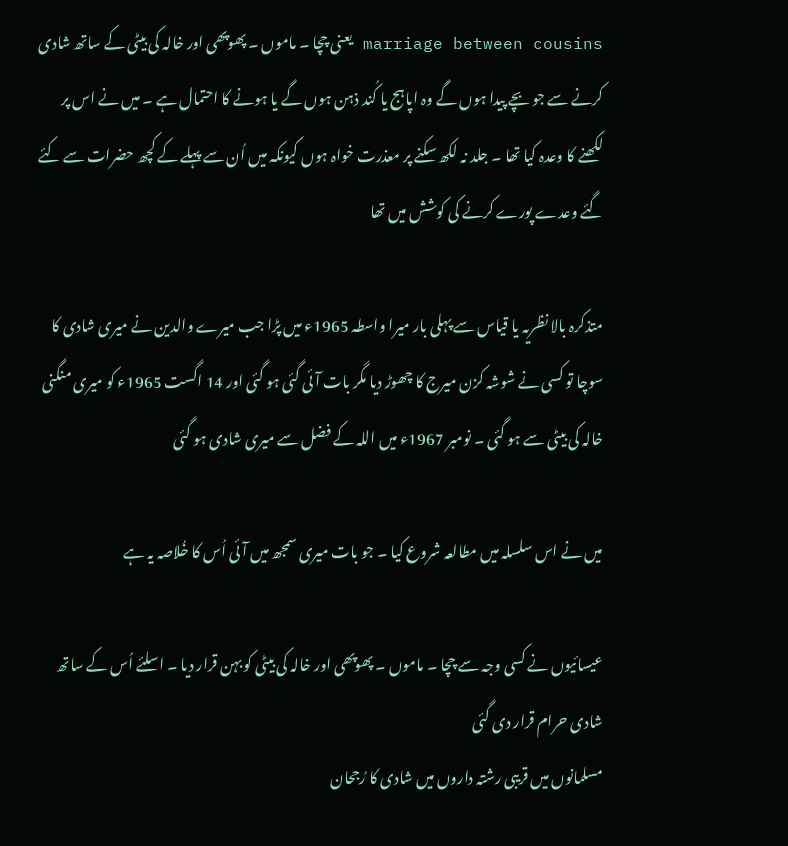marriage between cousins يعنی چچا ۔ ماموں ۔ پھوپھی اور خالہ کی بيٹی کے ساتھ شادی کرنے سے جو بچے پيدا ہوں گے وہ اپاہج يا کُند ذہن ہوں گے يا ہونے کا احتمال ہے ۔ ميں نے اس پر لکھنے کا وعدہ کيا تھا ۔ جلد نہ لکھ سکنے پر معذرت خواہ ہوں کيونکہ ميں اُن سے پہلے کے کچھ حضرات سے کئے گئے وعدے پورے کرنے کی کوشش ميں تھا

متذکرہ بالا نظريہ يا قياس سے پہلی بار ميرا واسطہ 1965ء ميں پڑا جب ميرے والدين نے ميری شادی کا سوچا تو کسی نے شوشہ کزن ميرج کا چھوڑ ديا مگر بات آئی گئی ہو گئی اور 14 اگست 1965ء کو ميری منگنی خالہ کی بيٹی سے ہو گئی ۔ نومبر 1967ء ميں اللہ کے فضل سے ميری شادی ہو گئی

ميں نے اس سلسلہ ميں مطالعہ شروع کيا ۔ جو بات ميری سمجھ ميں آئی اُس کا خُلاصہ يہ ہے

عيسائیوں نے کسی وجہ سے چچا ۔ ماموں ۔ پھوپھی اور خالہ کی بيٹی کو بہن قرار ديا ۔ اسلئے اُس کے ساتھ شادی حرام قرار دی گئی
مسلمانوں ميں قريبی رشتہ داروں ميں شادی کا رُجحان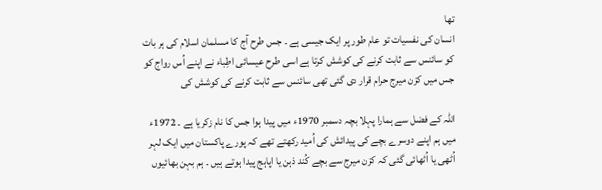تھا
انسان کی نفسيات تو عام طور پر ايک جيسی ہے ۔ جس طرح آج کا مسلمان اسلام کی ہر بات کو سائنس سے ثابت کرنے کی کوشش کرتا ہے اسی طرح عيسائی اطِباء نے اپنے اُس رواج کو جس ميں کزن ميرج حرام قرار دی گئی تھی سائنس سے ثابت کرنے کی کوشش کی

اللہ کے فضل سے ہمارا پہلا بچہ دسمبر 1970ء ميں پيدا ہوا جس کا نام زکريا ہے ۔ 1972ء ميں ہم اپنے دوسرے بچے کی پيدائش کی اُميد رکھتے تھے کہ پورے پاکستان ميں ايک لہر اُٹھی يا اُٹھائی گئی کہ کزن ميرج سے بچے کُند ذہن يا اپاہج پيدا ہوتے ہيں ۔ ہم بہن بھائيوں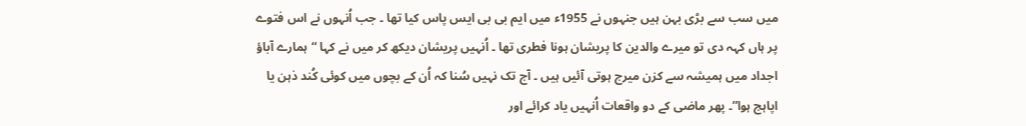ميں سب سے بڑی بہن ہيں جنہوں نے 1955ء ميں ايم بی بی ايس پاس کيا تھا ۔ جب اُنہوں نے اس فتوے پر ہاں کہہ دی تو ميرے والدين کا پريشان ہونا فطری تھا ۔ اُنہيں پريشان ديکھ کر ميں نے کہا “ہمارے آباؤ اجداد ميں ہميشہ سے کزن ميرج ہوتی آئيں ہيں ۔ آج تک نہيں سُنا کہ اُن کے بچوں ميں کوئی کُند ذہن يا اپاہج ہوا”۔ پھر ماضی کے دو واقعات اُنہيں ياد کرائے اور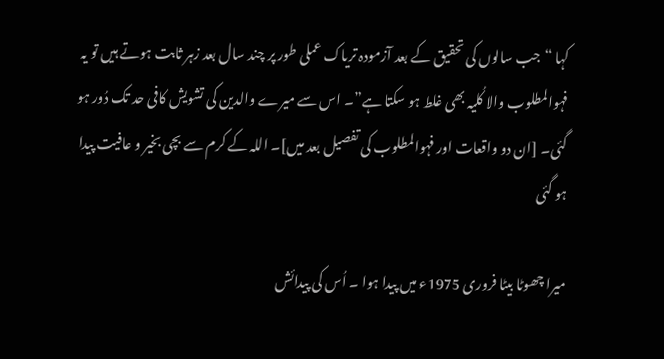کہا “جب سالوں کی تحقيق کے بعد آزمودہ ترياک عملی طور پر چند سال بعد زہر ثابت ہوتے ہيں تو يہ فہوالمطلوب والا کُليہ بھی غلط ہو سکتا ہے”۔ اس سے ميرے والدين کی تشويش کافی حد تک دُور ہو گئی۔ [ان دو واقعات اور فہوالمطلوب کی تفصيل بعد ميں]۔ اللہ کے کرم سے بچی بخير و عافيت پيدا ہو گئی

ميرا چھوٹا بيٹا فروری 1975ء ميں پيدا ہوا ۔ اُس کی پيدائش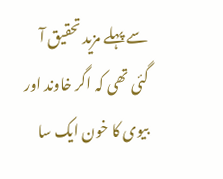سے پہلے مزيد تحقيق آ گئی تھی کہ اگر خاوند اور بيوی کا خون ايک سا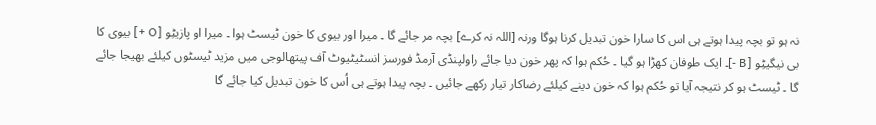نہ ہو تو بچہ پيدا ہوتے ہی اس کا سارا خون تبديل کرنا ہوگا ورنہ [اللہ نہ کرے] بچہ مر جائے گا ۔ ميرا اور بيوی کا خون ٹيسٹ ہوا ۔ ميرا او پازيٹِو [O +] بيوی کا بی نيگيٹِو [B -]۔ ايک طوفان کھڑا ہو گيا ۔ حُکم ہوا کہ پھر خون ديا جائے راولپنڈی آرمڈ فورسز انسٹيٹيوٹ آف پيتھالوجی ميں مزيد ٹيسٹوں کيلئے بھيجا جائے گا ۔ ٹيسٹ ہو کر نتيجہ آيا تو حُکم ہوا کہ خون دينے کيلئے رضاکار تيار رکھے جائيں ۔ بچہ پيدا ہوتے ہی اُس کا خون تبديل کيا جائے گا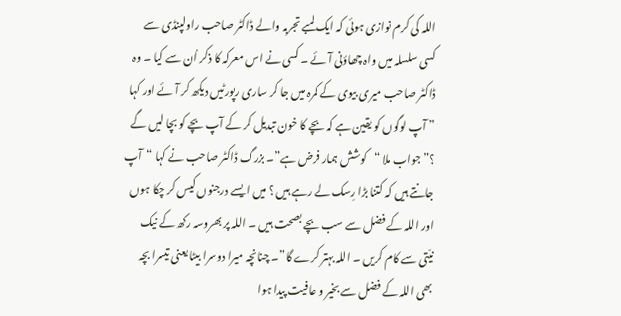اللہ کی کرم نوازی ہوئی کہ ايک لمبے تجربہ والے ڈاکٹر صاحب راولپنڈی سے کسی سلسلہ ميں واہ چھاؤنی آئے ۔ کسی نے اس معرکہ کا ذکر اُن سے کيا ۔ وہ ڈاکٹر صاحب ميری بيوی کے کمرہ ميں جا کر ساری رپورٹيں ديکھ کر آئے اور کہا ” آپ لوگوں کو يقين ہے کہ بچے کا خون تبديل کر کے آپ بچے کو بچا ليں گے ؟” جواب ملا “کوشش ہمار فرض ہے”۔ بزرگ ڈاکٹر صاحب نے کہا “آپ جانتے ہيں کہ کتنا بڑا رِسک لے رہے ہيں ؟ ميں ايسے درجنوں کيس کر چکا ہوں اور اللہ کے فضل سے سب بچے بصحت ہيں ۔ اللہ پر بھروسہ رکھ کے نيک نيّتی سے کام کريں ۔ اللہ بہتر کرے گا”۔ چنانچہ ميرا دوسرا بيٹا يعنی تيسرا بچہ بھی اللہ کے فضل سے بخير و عافيت پيدا ہوا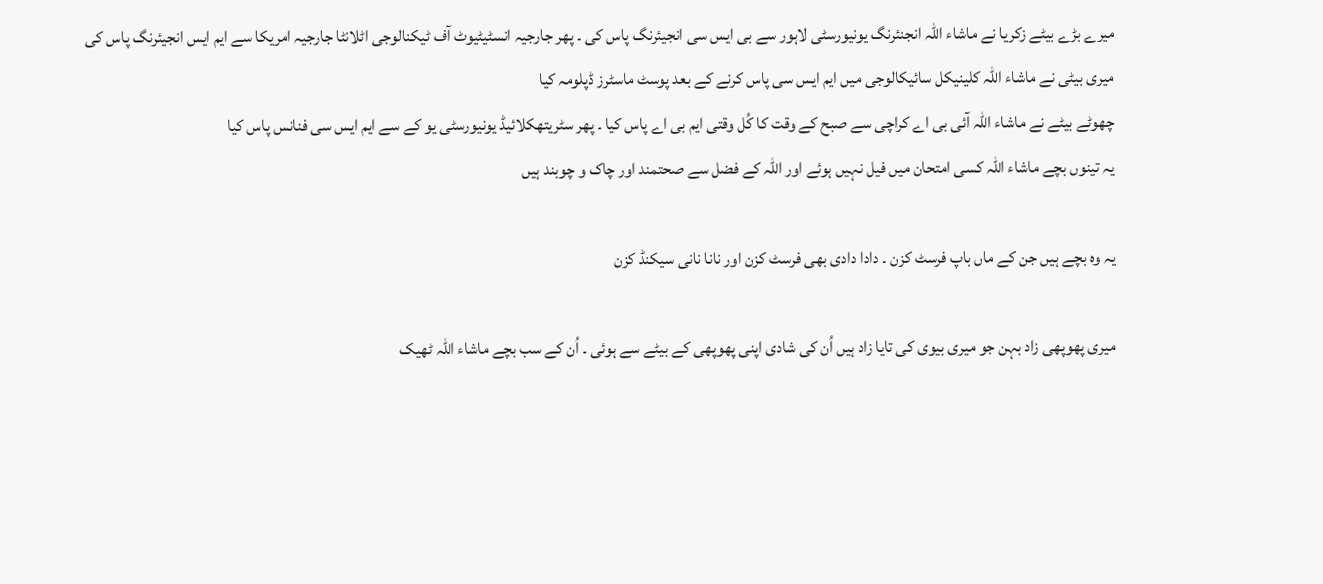ميرے بڑے بيٹے زکريا نے ماشاء اللہ انجنئرنگ يونيورسٹی لاہور سے بی ايس سی انجيئرنگ پاس کی ۔ پھر جارجيہ انسٹيٹيوٹ آف ٹيکنالوجی اٹلانٹا جارجيہ امريکا سے ايم ايس انجيئرنگ پاس کی
ميری بيٹی نے ماشاء اللہ کلينيکل سائيکالوجی ميں ايم ايس سی پاس کرنے کے بعد پوسٹ ماسٹرز ڈپلومہ کيا
چھوٹے بيٹے نے ماشاء اللہ آئی بی اے کراچی سے صبح کے وقت کا کُل وقتی ايم بی اے پاس کيا ۔ پھر سٹريتھکلائيڈ يونيورسٹی يو کے سے ايم ايس سی فنانس پاس کيا
يہ تينوں بچے ماشاء اللہ کسی امتحان ميں فيل نہيں ہوئے اور اللہ کے فضل سے صحتمند اور چاک و چوبند ہيں

يہ وہ بچے ہيں جن کے ماں باپ فرسٹ کزن ۔ دادا دادی بھی فرسٹ کزن اور نانا نانی سيکنڈ کزن

ميری پھوپھی زاد بہن جو ميری بيوی کی تايا زاد ہيں اُن کی شادی اپنی پھوپھی کے بيٹے سے ہوئی ۔ اُن کے سب بچے ماشاء اللہ ٹھيک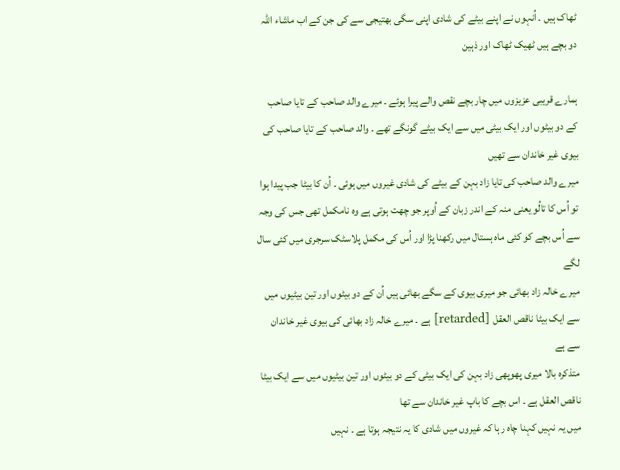ٹھاک ہيں ۔ اُنہوں نے اپنے بيٹے کی شادی اپنی سگی بھتيجی سے کی جن کے اب ماشاء اللہ دو بچے ہيں ٹھيک ٹھاک اور ذہين

ہمارے قريبی عزيزوں ميں چار بچے نقص والے پيرا ہوئے ۔ ميرے والد صاحب کے تايا صاحب کے دو بيٹوں اور ايک بيٹی ميں سے ايک بيٹے گونگے تھے ۔ والد صاحب کے تايا صاحب کی بيوی غير خاندان سے تھيں
ميرے والد صاحب کی تايا زاد بہن کے بيٹے کی شادی غيروں ميں ہوئی ۔ اُن کا بيٹا جب پيدا ہوا تو اُس کا تالُو يعنی منہ کے اندر زبان کے اُوپر جو چھت ہوتی ہے وہ نامکمل تھی جس کی وجہ سے اُس بچے کو کئی ماہ ہستال ميں رکھنا پڑا اور اُس کی مکمل پلاسٹک سرجری ميں کئی سال لگے
ميرے خالہ زاد بھائی جو ميری بيوی کے سگے بھائی ہيں اُن کے دو بيٹوں اور تين بيٹيوں ميں سے ايک بيٹا ناقص العقل [retarded] ہے ۔ ميرے خالہ زاد بھائی کی بيوی غير خاندان سے ہے
متذکرہ بالا ميری پھوپھی زاد بہن کی ايک بيٹی کے دو بيٹوں اور تين بيٹيوں ميں سے ايک بيٹا ناقص العقل ہے ۔ اس بچے کا باپ غير خاندان سے تھا
ميں يہ نہيں کہنا چاہ رہا کہ غيروں ميں شادی کا يہ نتيجہ ہوتا ہے ۔ نہيں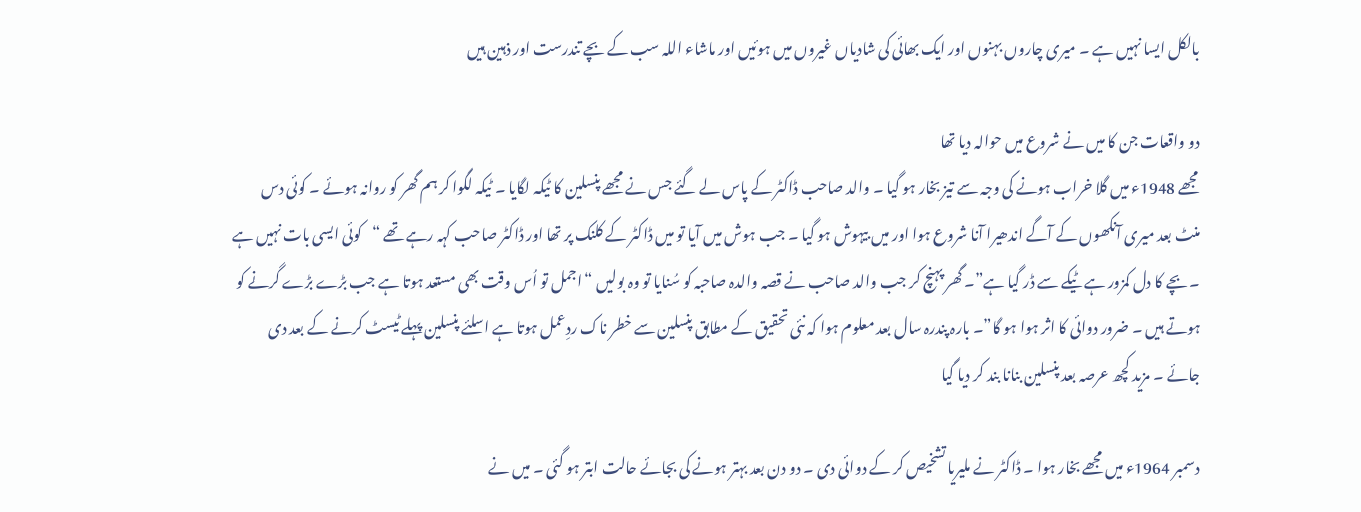بالکل ايسا نہيں ہے ۔ ميری چاروں بہنوں اور ايک بھائی کی شادیاں غيروں ميں ہوئیں اور ماشاء اللہ سب کے بچے تندرست اور ذہين ہيں

دو واقعات جن کا ميں نے شروع میں حوالہ ديا تھا
مجھے 1948ء ميں گلا خراب ہونے کی وجہ سے تيز بخار ہو گيا ۔ والد صاحب ڈاکٹر کے پاس لے گئے جس نے مجھے پنسلين کا ٹيکہ لگايا ۔ ٹيکہ لگوا کر ہم گھر کو روانہ ہوئے ۔ کوئی دس منٹ بعد ميری آنکھوں کے آگے اندھيرا آنا شروع ہوا اور ميں بيہوش ہو گيا ۔ جب ہوش میں آيا تو میں ڈاکٹر کے کلنک پر تھا اور ڈاکٹر صاحب کہہ رہے تھے “کوئی ايسی بات نہيں ہے ۔ بچے کا دل کمزور ہے ٹيکے سے ڈر گيا ہے”۔ گھر پہنچ کر جب والد صاحب نے قصہ والدہ صاحبہ کو سُنايا تو وہ بوليں “اجمل تو اُس وقت بھی مستعد ہوتا ہے جب بڑے بڑے گرنے کو ہوتے ہيں ۔ ضرور دوائی کا اثر ہوا ہو گا”۔ بارہ پندرہ سال بعد معلوم ہوا کہ نئی تحقيق کے مطابق پنسلين سے خطر ناک ردِعمل ہوتا ہے اسلئے پنسلين پہلے ٹيسٹ کرنے کے بعد دی جائے ۔ مزيد کچھ عرصہ بعد پنسلين بنانا بند کر ديا گيا

دسمبر 1964ء ميں مجھے بخار ہوا ۔ ڈاکٹر نے مليريا تشخيص کر کے دوائی دی ۔ دو دن بعد بہتر ہونے کی بجائے حالت ابتر ہو گئی ۔ ميں نے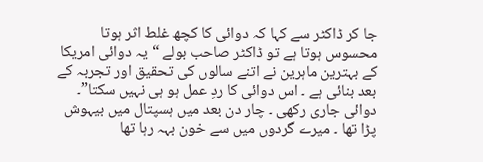جا کر ڈاکٹر سے کہا کہ دوائی کا کچھ غلط اثر ہوتا محسوس ہوتا ہے تو ڈاکٹر صاحب بولے “يہ دوائی امريکا کے بہترين ماہرين نے اتنے سالوں کی تحقيق اور تجربہ کے بعد بنائی ہے ۔ اس دوائی کا ردِ عمل ہو ہی نہيں سکتا”۔ دوائی جاری رکھی ۔ چار دن بعد ميں ہسپتال ميں بيہوش پڑا تھا ۔ ميرے گردوں ميں سے خون بہہ رہا تھا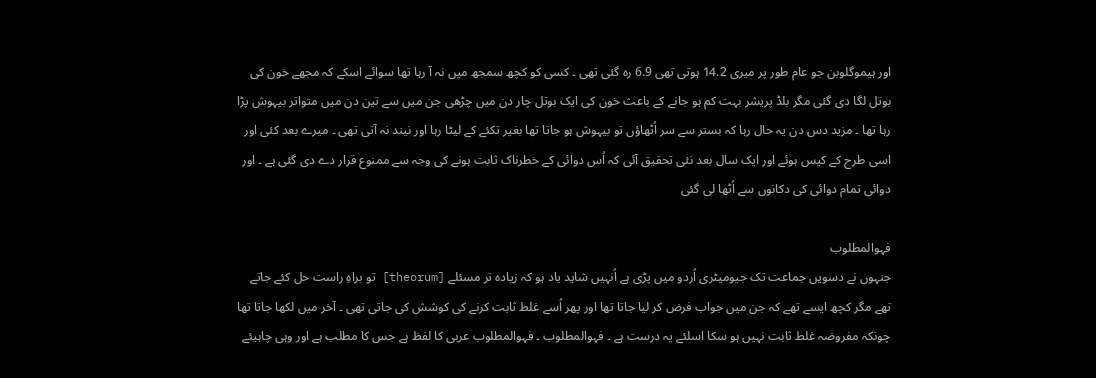اور ہيموگلوبن جو عام طور پر ميری 14.2 ہوتی تھی 6.9 رہ گئی تھی ۔ کسی کو کچھ سمجھ ميں نہ آ رہا تھا سوائے اسکے کہ مجھے خون کی بوتل لگا دی گئی مگر بلڈ پريشر بہت کم ہو جانے کے باعث خون کی ايک بوتل چار دن ميں چڑھی جن ميں سے تين دن ميں متواتر بيہوش پڑا رہا تھا ۔ مزيد دس دن يہ حال رہا کہ بستر سے سر اُٹھاؤں تو بيہوش ہو جاتا تھا بغير تکئے کے ليٹا رہا اور نيند نہ آتی تھی ۔ ميرے بعد کئی اور اسی طرح کے کيس ہوئے اور ايک سال بعد نئی تحقيق آئی کہ اُس دوائی کے خطرناک ثابت ہونے کی وجہ سے ممنوع قرار دے دی گئی ہے ۔ اور دوائی تمام دوائی کی دکانوں سے اُٹھا لی گئی

فہوالمطلوب
جنہوں نے دسويں جماعت تک جيوميٹری اُردو ميں پڑی ہے اُنہيں شاید ياد ہو کہ زيادہ تر مسئلے [theorum] تو براہِ راست حل کئے جاتے تھے مگر کچھ ايسے تھے کہ جن ميں جواب فرض کر ليا جاتا تھا اور پھر اُسے غلط ثابت کرنے کی کوشش کی جاتی تھی ۔ آخر ميں لکھا جاتا تھا چونکہ مفروضہ غلط ثابت نہيں ہو سکا اسلئے يہ درست ہے ۔ فہوالمطلوب ۔ فہوالمطلوب عربی کا لفظ ہے جس کا مطلب ہے اور وہی چاہيئے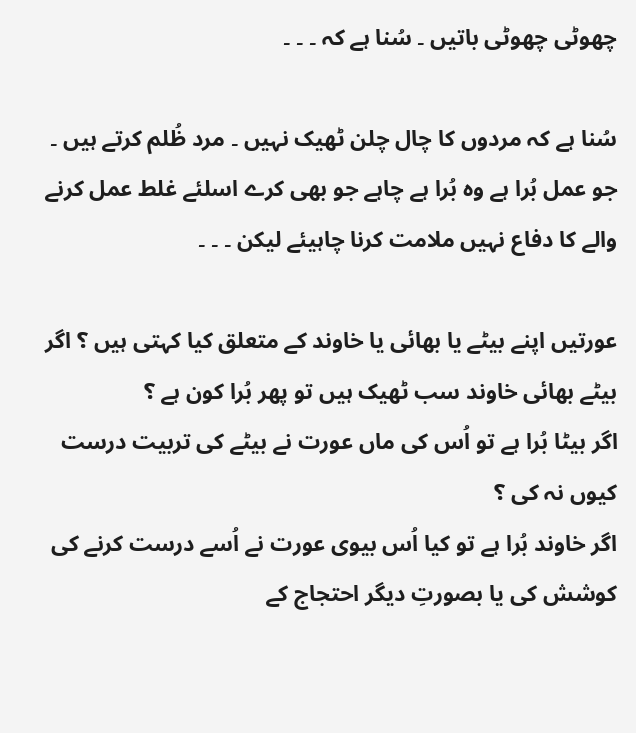چھوٹی چھوٹی باتيں ۔ سُنا ہے کہ ۔ ۔ ۔

سُنا ہے کہ مردوں کا چال چلن ٹھيک نہيں ۔ مرد ظُلم کرتے ہيں ۔ جو عمل بُرا ہے وہ بُرا ہے چاہے جو بھی کرے اسلئے غلط عمل کرنے والے کا دفاع نہيں ملامت کرنا چاہيئے ليکن ۔ ۔ ۔

عورتيں اپنے بيٹے يا بھائی يا خاوند کے متعلق کيا کہتی ہيں ؟ اگر بيٹے بھائی خاوند سب ٹھيک ہيں تو پھر بُرا کون ہے ؟
اگر بيٹا بُرا ہے تو اُس کی ماں عورت نے بيٹے کی تربيت درست کيوں نہ کی ؟
اگر خاوند بُرا ہے تو کيا اُس بيوی عورت نے اُسے درست کرنے کی کوشش کی يا بصورتِ ديگر احتجاج کے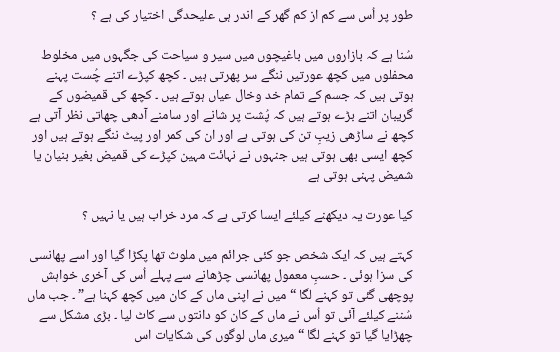طور پر اُس سے کم از کم گھر کے اندر ہی عليحدگی اختيار کی ہے ؟

سُنا ہے کہ بازاروں ميں باغيچوں ميں سير و سياحت کی جگہوں ميں مخلوط محفلوں ميں کچھ عورتيں ننگے سر پھرتی ہيں ۔ کچھ کپڑے اتنے چُست پہنے ہوتی ہيں کہ جسم کے تمام خد وخال عياں ہوتے ہيں ۔ کچھ کی قميضوں کے گريبان اتنے بڑے ہوتے ہيں کہ پُشت پر شانے اور سامنے آدھی چھاتی نظر آتی ہے کچھ نے ساڑھی زيبِ تن کی ہوتی ہے اور ان کی کمر اور پيٹ ننگے ہوتے ہيں اور کچھ ايسی بھی ہوتی ہيں جنہوں نے نہائت مہين کپڑے کی قميض بغير بنيان یا شميض پہنی ہوتی ہے

کيا عورت يہ ديکھنے کيلئے ايسا کرتی ہے کہ مرد خراب ہيں يا نہيں ؟

کہتے ہيں کہ ايک شخص جو کئی جرائم ميں ملوث تھا پکڑا گيا اور اسے پھانسی کی سزا ہوئی ۔ حسبِ معمول پھانسی چڑھانے سے پہلے اُس کی آخری خواہش پوچھی گئی تو کہنے لگا “ميں نے اپنی ماں کے کان ميں کچھ کہنا ہے” ۔ جب ماں سُننے کيلئے آئی تو اُس نے ماں کے کان کو دانتوں سے کاٹ ليا ۔ بڑی مشکل سے چھڑايا گيا تو کہنے لگا “ميری ماں لوگوں کی شکايات اس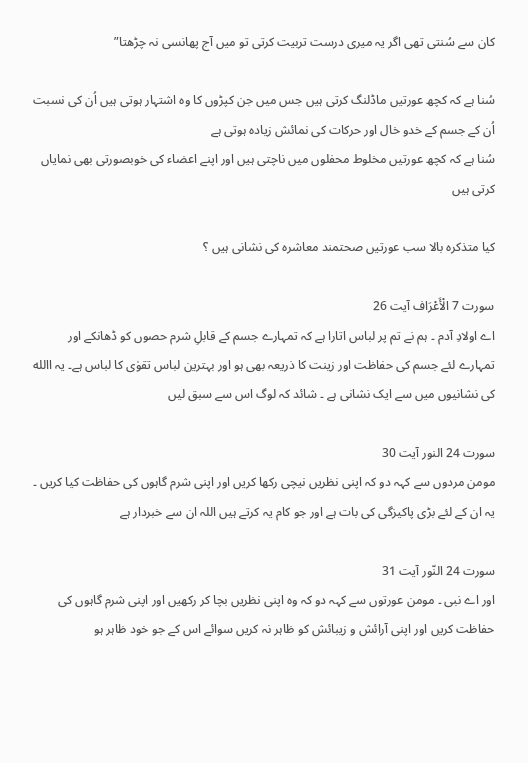کان سے سُنتی تھی اگر يہ ميری درست تربيت کرتی تو ميں آج پھانسی نہ چڑھتا”

سُنا ہے کہ کچھ عورتيں ماڈلنگ کرتی ہيں جس ميں جن کپڑوں کا وہ اشتہار ہوتی ہيں اُن کی نسبت اُن کے جسم کے خدو خال اور حرکات کی نمائش زيادہ ہوتی ہے
سُنا ہے کہ کچھ عورتيں مخلوط محفلوں ميں ناچتی ہيں اور اپنے اعضاء کی خوبصورتی بھی نماياں کرتی ہيں

کيا متذکرہ بالا سب عورتيں صحتمند معاشرہ کی نشانی ہيں ؟

سورت 7 الْأَعْرَاف آیت 26
اے اولادِ آدم ۔ ہم نے تم پر لباس اتارا ہے کہ تمہارے جسم کے قابلِ شرم حصوں کو ڈھانکے اور تمہارے لئے جسم کی حفاظت اور زینت کا ذریعہ بھی ہو اور بہترین لباس تقوٰی کا لباس ہے۔ یہ االله کی نشانیوں میں سے ایک نشانی ہے ۔ شائد کہ لوگ اس سے سبق لیں

سورت 24 النور آيت 30
مومن مردوں سے کہہ دو کہ اپنی نظریں نیچی رکھا کریں اور اپنی شرم گاہوں کی حفاظت کیا کریں ۔ یہ ان کے لئے بڑی پاکیزگی کی بات ہے اور جو کام یہ کرتے ہیں اللہ ان سے خبردار ہے

سورت 24 النّور آیت 31
اور اے نبی ۔ مومن عورتوں سے کہہ دو کہ وہ اپنی نظریں بچا کر رکھیں اور اپنی شرم گاہوں کی حفاظت کریں اور اپنی آرائش و زیبائش کو ظاہر نہ کریں سوائے اس کے جو خود ظاہر ہو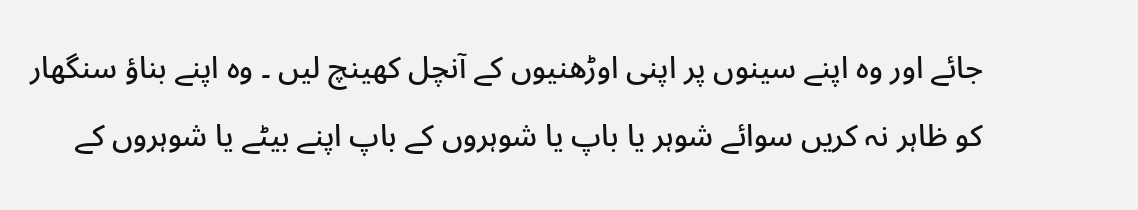جائے اور وہ اپنے سینوں پر اپنی اوڑھنیوں کے آنچل کھينچ لیں ۔ وہ اپنے بناؤ سنگھار کو ظاہر نہ کریں سوائے شوہر یا باپ یا شوہروں کے باپ اپنے بیٹے یا شوہروں کے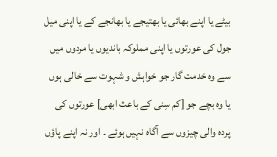بیٹے یا اپنے بھائی یا بھتیجے یا بھانجے کے یا اپنی میل جول کی عورتوں یا اپنی مملوکہ باندیوں یا مردوں میں سے وہ خدمت گار جو خواہش و شہوت سے خالی ہوں یا وہ بچے جو [کم سِنی کے باعث ابھی] عورتوں کی پردہ والی چیزوں سے آگاہ نہیں ہوئے ۔ اور نہ اپنے پاؤں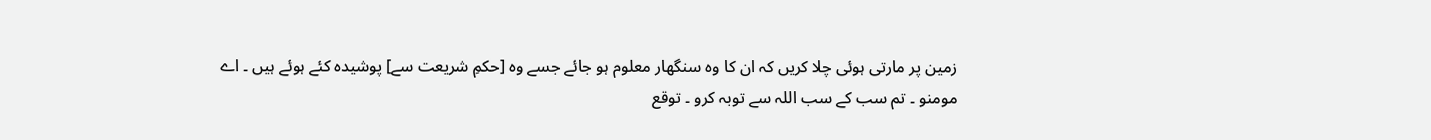زمین پر مارتی ہوئی چلا کریں کہ ان کا وہ سنگھار معلوم ہو جائے جسے وہ [حکمِ شریعت سے] پوشیدہ کئے ہوئے ہیں ۔ اے مومنو ۔ تم سب کے سب اللہ سے توبہ کرو ۔ توقع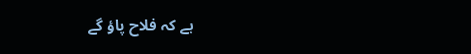ہے کہ فلاح پاؤ گے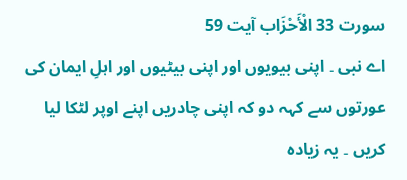سورت 33 الْأَحْزَاب آیت 59
اے نبی ۔ اپنی بیویوں اور اپنی بیٹیوں اور اہلِ ایمان کی عورتوں سے کہہ دو کہ اپنی چادریں اپنے اوپر لٹکا لیا کریں ۔ یہ زیادہ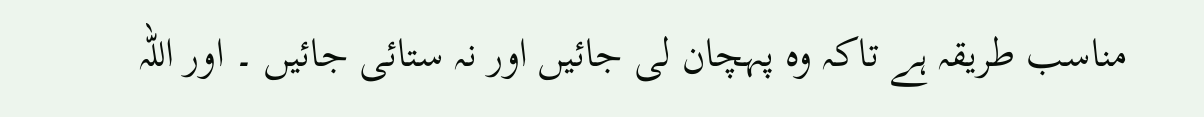مناسب طریقہ ہے تاکہ وہ پہچان لی جائیں اور نہ ستائی جائیں ۔ اور اللہ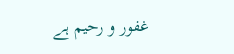غفور و رحیم ہے